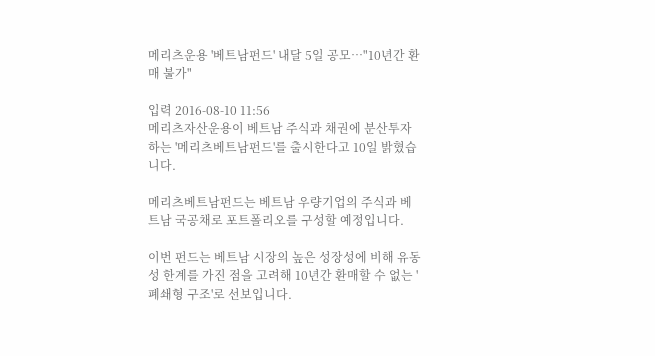메리츠운용 '베트남펀드' 내달 5일 공모…"10년간 환매 불가"

입력 2016-08-10 11:56
메리츠자산운용이 베트남 주식과 채권에 분산투자하는 '메리츠베트남펀드'를 출시한다고 10일 밝혔습니다.

메리츠베트남펀드는 베트남 우량기업의 주식과 베트남 국공채로 포트폴리오를 구성할 예정입니다.

이번 펀드는 베트남 시장의 높은 성장성에 비해 유동성 한계를 가진 점을 고려해 10년간 환매할 수 없는 '폐쇄형 구조'로 선보입니다.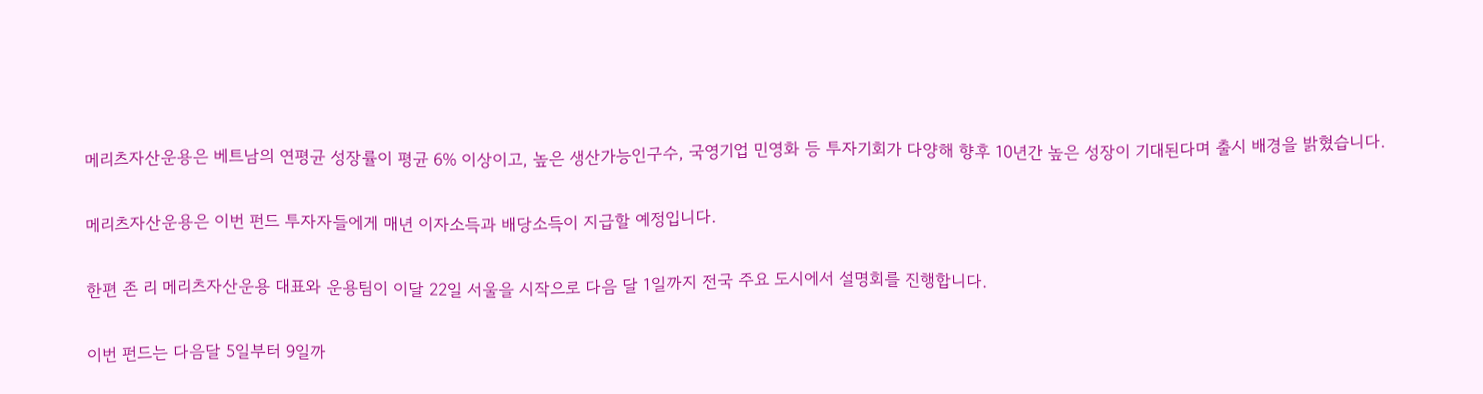메리츠자산운용은 베트남의 연평균 성장률이 평균 6% 이상이고, 높은 생산가능인구수, 국영기업 민영화 등 투자기회가 다양해 향후 10년간 높은 성장이 기대된다며 출시 배경을 밝혔습니다.

메리츠자산운용은 이번 펀드 투자자들에게 매년 이자소득과 배당소득이 지급할 예정입니다.

한편 존 리 메리츠자산운용 대표와 운용팀이 이달 22일 서울을 시작으로 다음 달 1일까지 전국 주요 도시에서 설명회를 진행합니다.

이번 펀드는 다음달 5일부터 9일까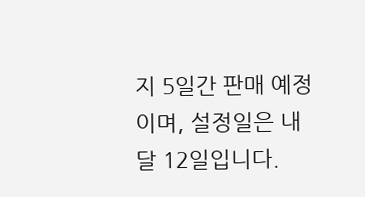지 5일간 판매 예정이며, 설정일은 내달 12일입니다.